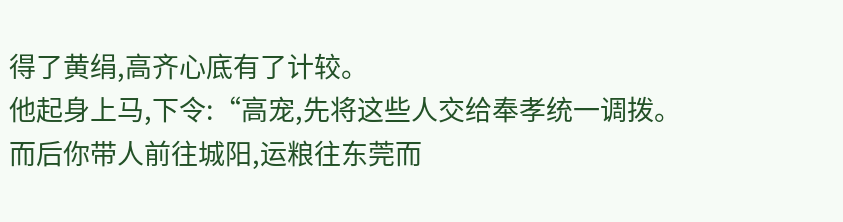得了黄绢,高齐心底有了计较。
他起身上马,下令:“高宠,先将这些人交给奉孝统一调拨。
而后你带人前往城阳,运粮往东莞而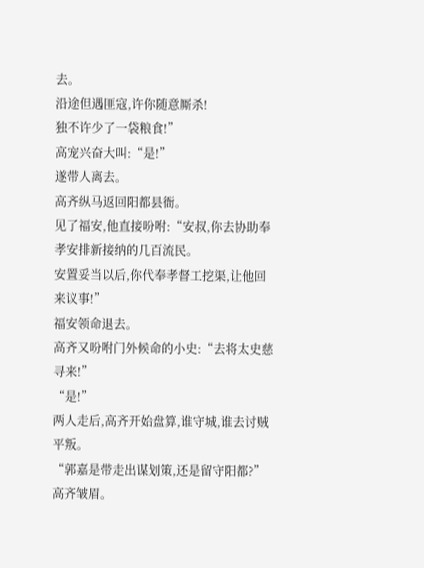去。
沿途但遇匪寇,许你随意厮杀!
独不许少了一袋粮食!”
高宠兴奋大叫:“是!”
遂带人离去。
高齐纵马返回阳都县衙。
见了福安,他直接吩咐:“安叔,你去协助奉孝安排新接纳的几百流民。
安置妥当以后,你代奉孝督工挖渠,让他回来议事!”
福安领命退去。
高齐又吩咐门外候命的小史:“去将太史慈寻来!”
“是!”
两人走后,高齐开始盘算,谁守城,谁去讨贼平叛。
“郭嘉是带走出谋划策,还是留守阳都?”
高齐皱眉。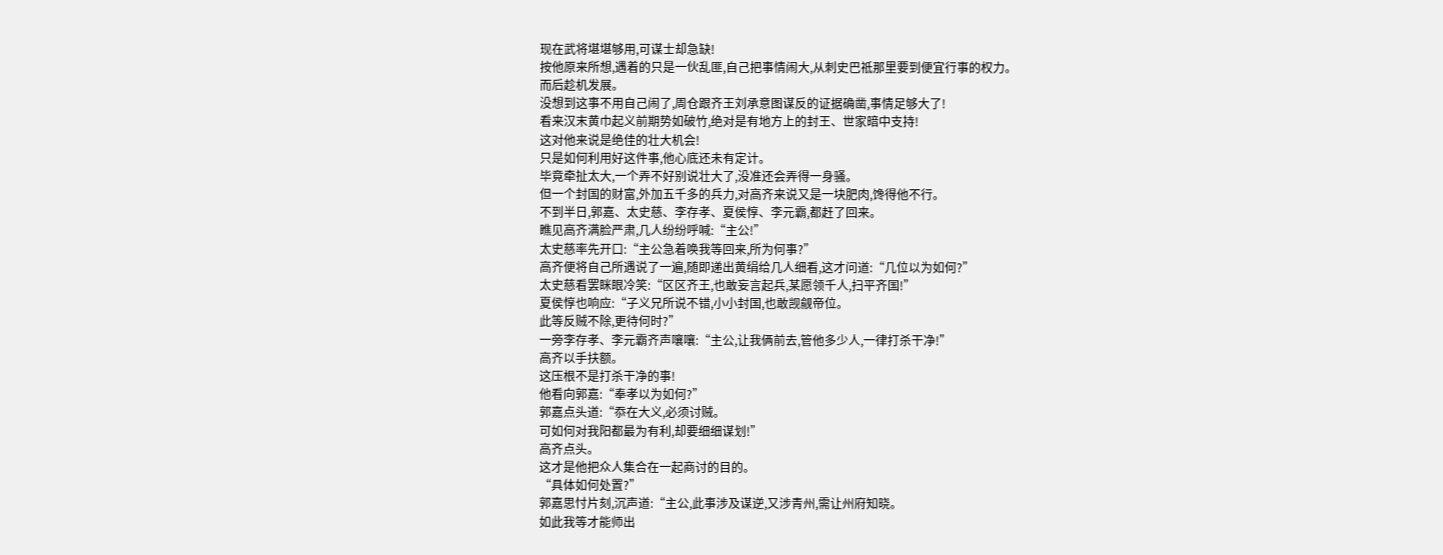现在武将堪堪够用,可谋士却急缺!
按他原来所想,遇着的只是一伙乱匪,自己把事情闹大,从刺史巴祗那里要到便宜行事的权力。
而后趁机发展。
没想到这事不用自己闹了,周仓跟齐王刘承意图谋反的证据确凿,事情足够大了!
看来汉末黄巾起义前期势如破竹,绝对是有地方上的封王、世家暗中支持!
这对他来说是绝佳的壮大机会!
只是如何利用好这件事,他心底还未有定计。
毕竟牵扯太大,一个弄不好别说壮大了,没准还会弄得一身骚。
但一个封国的财富,外加五千多的兵力,对高齐来说又是一块肥肉,馋得他不行。
不到半日,郭嘉、太史慈、李存孝、夏侯惇、李元霸,都赶了回来。
瞧见高齐满脸严肃,几人纷纷呼喊:“主公!”
太史慈率先开口:“主公急着唤我等回来,所为何事?”
高齐便将自己所遇说了一遍,随即递出黄绢给几人细看,这才问道:“几位以为如何?”
太史慈看罢眯眼冷笑:“区区齐王,也敢妄言起兵,某愿领千人,扫平齐国!”
夏侯惇也响应:“子义兄所说不错,小小封国,也敢觊觎帝位。
此等反贼不除,更待何时?”
一旁李存孝、李元霸齐声嚷嚷:“主公,让我俩前去,管他多少人,一律打杀干净!”
高齐以手扶额。
这压根不是打杀干净的事!
他看向郭嘉:“奉孝以为如何?”
郭嘉点头道:“忝在大义,必须讨贼。
可如何对我阳都最为有利,却要细细谋划!”
高齐点头。
这才是他把众人集合在一起商讨的目的。
“具体如何处置?”
郭嘉思忖片刻,沉声道:“主公,此事涉及谋逆,又涉青州,需让州府知晓。
如此我等才能师出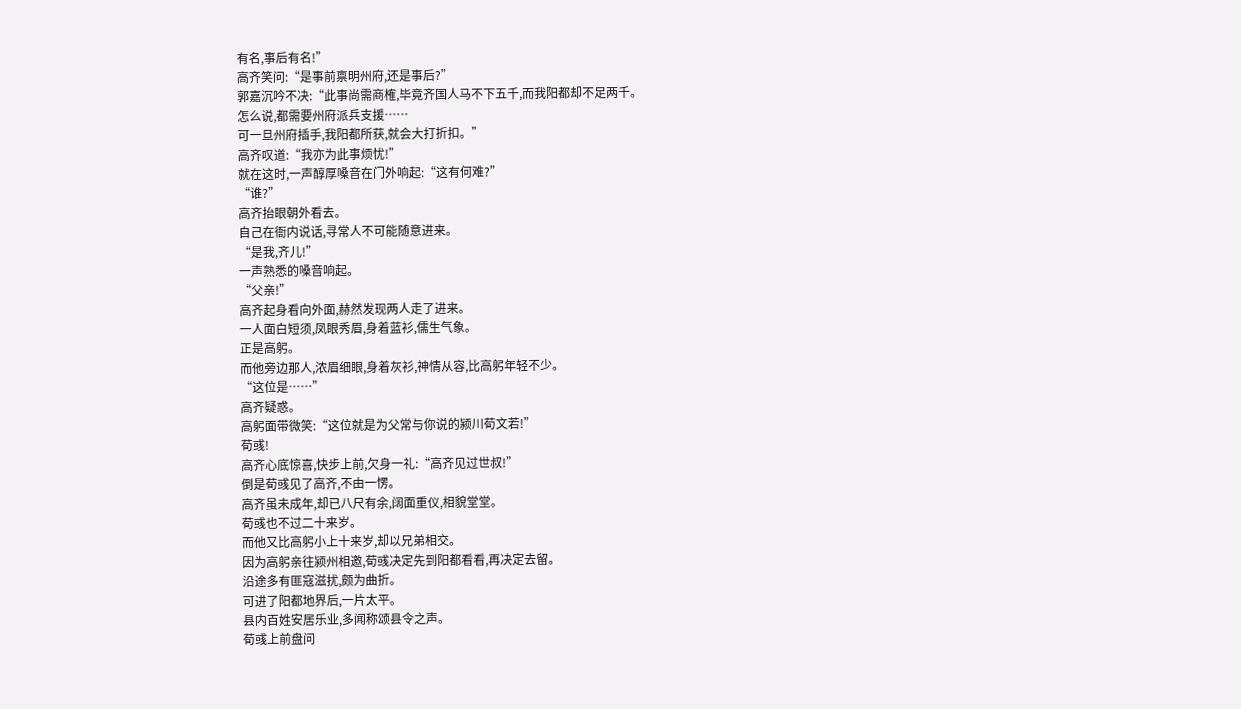有名,事后有名!”
高齐笑问:“是事前禀明州府,还是事后?”
郭嘉沉吟不决:“此事尚需商榷,毕竟齐国人马不下五千,而我阳都却不足两千。
怎么说,都需要州府派兵支援……
可一旦州府插手,我阳都所获,就会大打折扣。”
高齐叹道:“我亦为此事烦忧!”
就在这时,一声醇厚嗓音在门外响起:“这有何难?”
“谁?”
高齐抬眼朝外看去。
自己在衙内说话,寻常人不可能随意进来。
“是我,齐儿!”
一声熟悉的嗓音响起。
“父亲!”
高齐起身看向外面,赫然发现两人走了进来。
一人面白短须,凤眼秀眉,身着蓝衫,儒生气象。
正是高躬。
而他旁边那人,浓眉细眼,身着灰衫,神情从容,比高躬年轻不少。
“这位是……”
高齐疑惑。
高躬面带微笑:“这位就是为父常与你说的颍川荀文若!”
荀彧!
高齐心底惊喜,快步上前,欠身一礼:“高齐见过世叔!”
倒是荀彧见了高齐,不由一愣。
高齐虽未成年,却已八尺有余,阔面重仪,相貌堂堂。
荀彧也不过二十来岁。
而他又比高躬小上十来岁,却以兄弟相交。
因为高躬亲往颍州相邀,荀彧决定先到阳都看看,再决定去留。
沿途多有匪寇滋扰,颇为曲折。
可进了阳都地界后,一片太平。
县内百姓安居乐业,多闻称颂县令之声。
荀彧上前盘问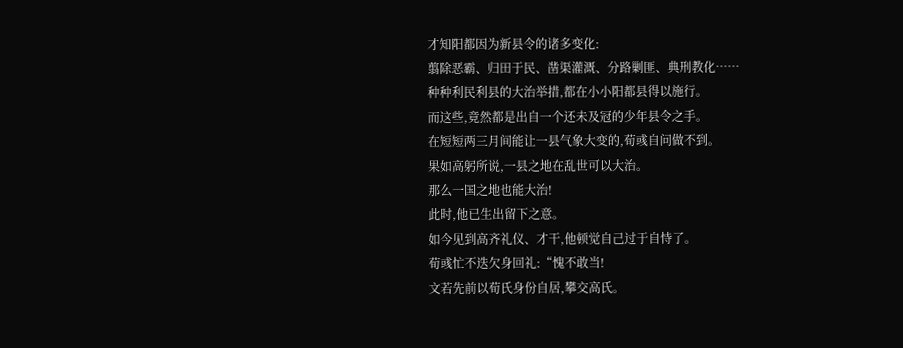才知阳都因为新县令的诸多变化:
翦除恶霸、归田于民、凿渠灌溉、分路剿匪、典刑教化……
种种利民利县的大治举措,都在小小阳都县得以施行。
而这些,竟然都是出自一个还未及冠的少年县令之手。
在短短两三月间能让一县气象大变的,荀彧自问做不到。
果如高躬所说,一县之地在乱世可以大治。
那么一国之地也能大治!
此时,他已生出留下之意。
如今见到高齐礼仪、才干,他顿觉自己过于自恃了。
荀彧忙不迭欠身回礼:“愧不敢当!
文若先前以荀氏身份自居,攀交高氏。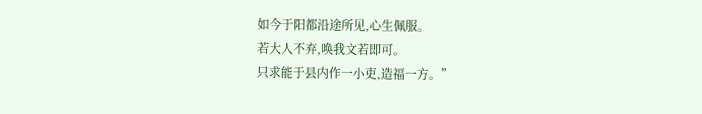如今于阳都沿途所见,心生佩服。
若大人不弃,唤我文若即可。
只求能于县内作一小吏,造福一方。”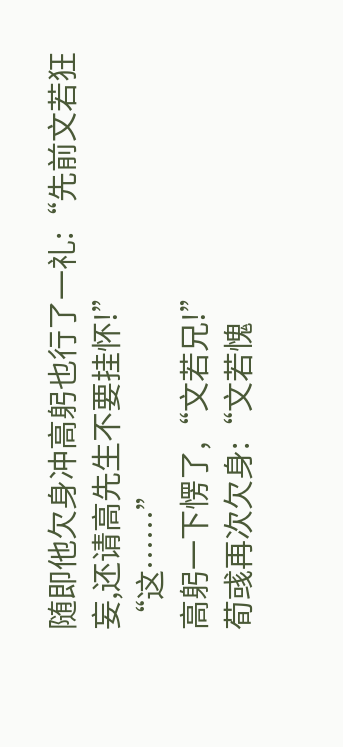随即他欠身冲高躬也行了一礼:“先前文若狂妄,还请高先生不要挂怀!”
“这……”
高躬一下愣了,“文若兄!”
荀彧再次欠身:“文若愧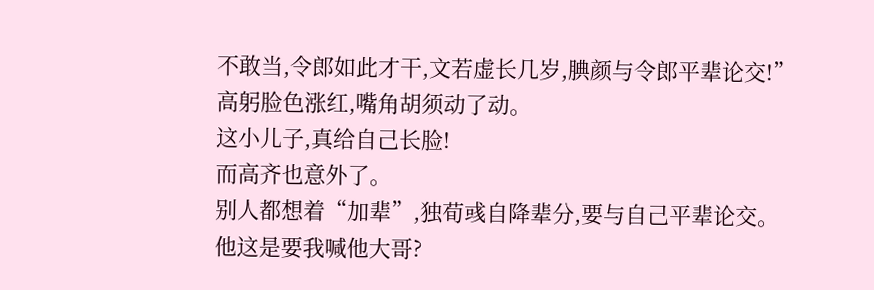不敢当,令郎如此才干,文若虚长几岁,腆颜与令郎平辈论交!”
高躬脸色涨红,嘴角胡须动了动。
这小儿子,真给自己长脸!
而高齐也意外了。
别人都想着“加辈”,独荀彧自降辈分,要与自己平辈论交。
他这是要我喊他大哥?